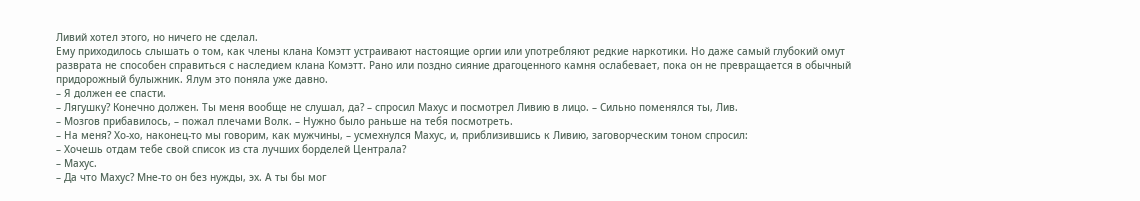Ливий хотел этого, но ничего не сделал.
Ему приходилось слышать о том, как члены клана Комэтт устраивают настоящие оргии или употребляют редкие наркотики. Но даже самый глубокий омут разврата не способен справиться с наследием клана Комэтт. Рано или поздно сияние драгоценного камня ослабевает, пока он не превращается в обычный придорожный булыжник. Ялум это поняла уже давно.
– Я должен ее спасти.
– Лягушку? Конечно должен. Ты меня вообще не слушал, да? – спросил Махус и посмотрел Ливию в лицо. – Сильно поменялся ты, Лив.
– Мозгов прибавилось, – пожал плечами Волк. – Нужно было раньше на тебя посмотреть.
– На меня? Хо-хо, наконец-то мы говорим, как мужчины, – усмехнулся Махус, и, приблизившись к Ливию, заговорческим тоном спросил:
– Хочешь отдам тебе свой список из ста лучших борделей Централа?
– Махус.
– Да что Махус? Мне-то он без нужды, эх. А ты бы мог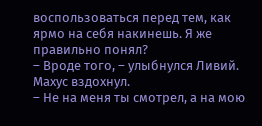воспользоваться перед тем, как ярмо на себя накинешь. Я же правильно понял?
– Вроде того, – улыбнулся Ливий.
Махус вздохнул.
– Не на меня ты смотрел, а на мою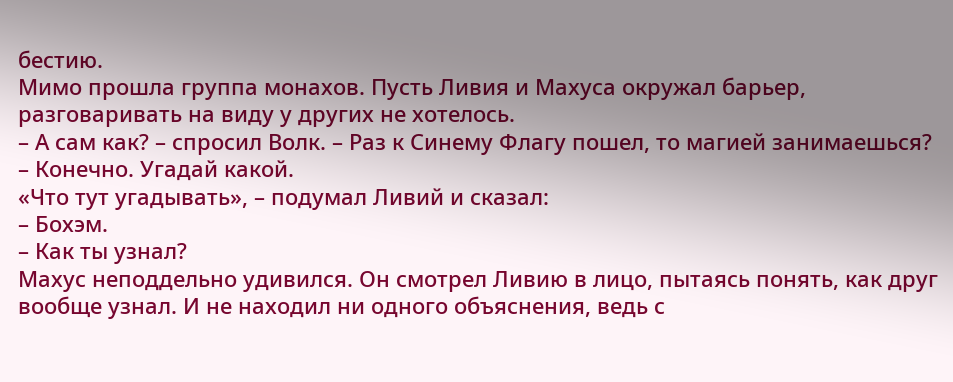бестию.
Мимо прошла группа монахов. Пусть Ливия и Махуса окружал барьер, разговаривать на виду у других не хотелось.
– А сам как? – спросил Волк. – Раз к Синему Флагу пошел, то магией занимаешься?
– Конечно. Угадай какой.
«Что тут угадывать», – подумал Ливий и сказал:
– Бохэм.
– Как ты узнал?
Махус неподдельно удивился. Он смотрел Ливию в лицо, пытаясь понять, как друг вообще узнал. И не находил ни одного объяснения, ведь с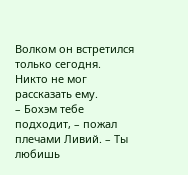Волком он встретился только сегодня. Никто не мог рассказать ему.
– Бохэм тебе подходит, – пожал плечами Ливий. – Ты любишь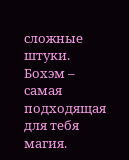сложные штуки. Бохэм – самая подходящая для тебя магия.